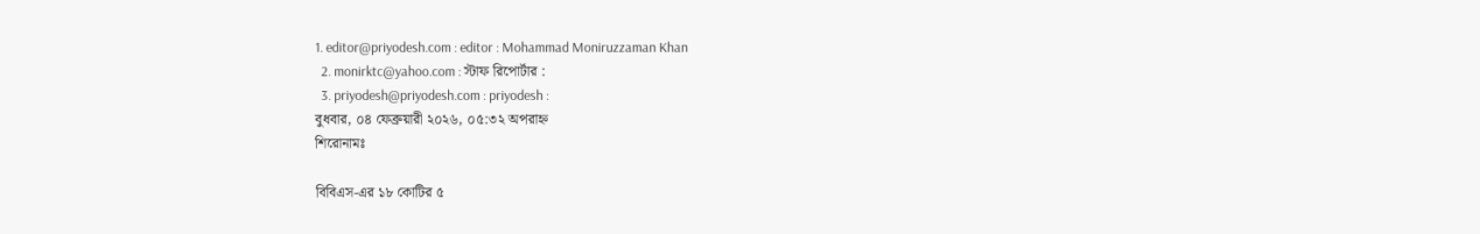1. editor@priyodesh.com : editor : Mohammad Moniruzzaman Khan
  2. monirktc@yahoo.com : স্টাফ রিপোর্টার :
  3. priyodesh@priyodesh.com : priyodesh :
বুধবার, ০৪ ফেব্রুয়ারী ২০২৬, ০৫:৩২ অপরাহ্ন
শিরোনামঃ

বিবিএস-এর ১৮ কোটির ৫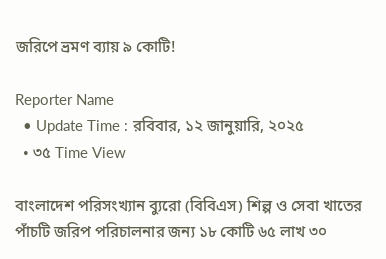জরিপে ভ্রমণ ব্যায় ৯ কোটি!

Reporter Name
  • Update Time : রবিবার, ১২ জানুয়ারি, ২০২৫
  • ৩৫ Time View

বাংলাদেশ পরিসংখ্যান ব্যুরো (বিবিএস) শিল্প ও সেবা খাতের পাঁচটি জরিপ পরিচালনার জন্য ১৮ কোটি ৬৫ লাখ ৩০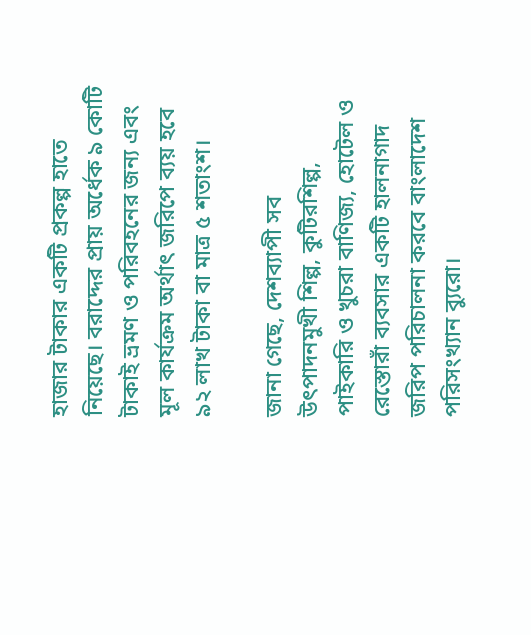হাজার টাকার একটি প্রকল্প হাতে নিয়েছে। বরাদ্দের প্রায় অর্ধেক ৯ কোটি টাকাই ভ্রমণ ও পরিবহনের জন্য এবং মূল কার্যক্রম অর্থাৎ জরিপে ব্যয় হবে ৯২ লাখ টাকা বা মাত্র ৫ শতাংশ।

জানা গেছে, দেশব্যাপী সব উৎপাদনমুখী শিল্প, কুটিরশিল্প, পাইকারি ও খুচরা বাণিজ্য, হোটেল ও রেস্তোরাঁ ব্যবসার একটি হালনাগাদ জরিপ পরিচালনা করবে বাংলাদেশ পরিসংখ্যান ব্যুরো।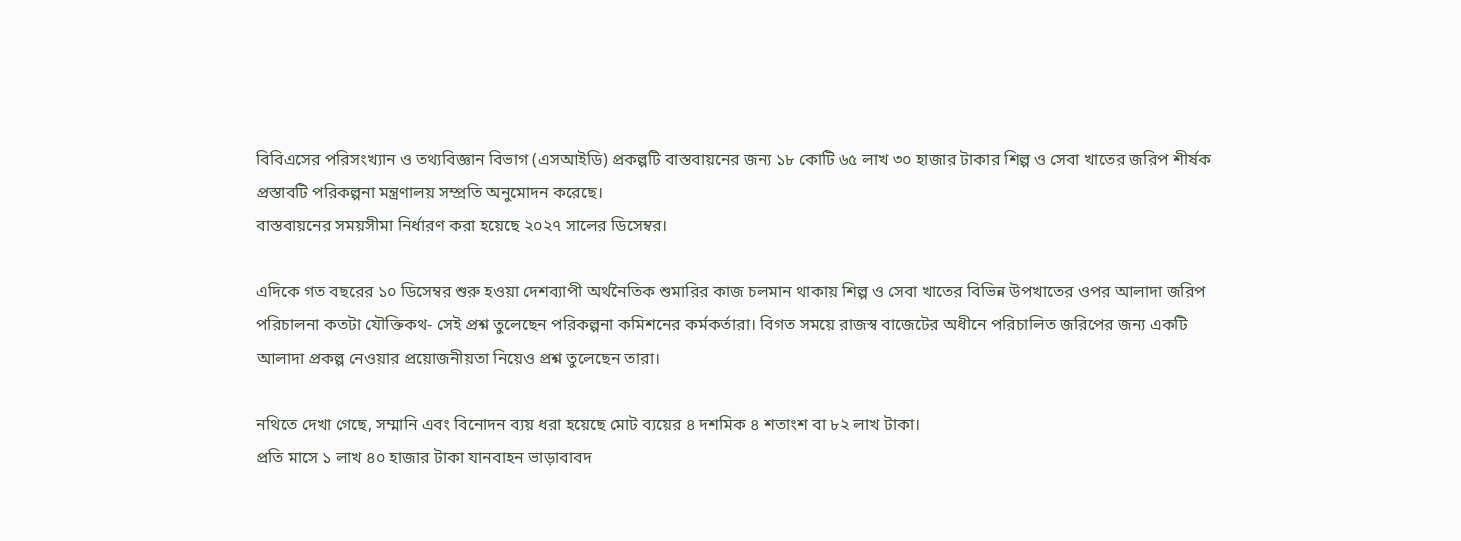বিবিএসের পরিসংখ্যান ও তথ্যবিজ্ঞান বিভাগ (এসআইডি) প্রকল্পটি বাস্তবায়নের জন্য ১৮ কোটি ৬৫ লাখ ৩০ হাজার টাকার শিল্প ও সেবা খাতের জরিপ শীর্ষক প্রস্তাবটি পরিকল্পনা মন্ত্রণালয় সম্প্রতি অনুমোদন করেছে।
বাস্তবায়নের সময়সীমা নির্ধারণ করা হয়েছে ২০২৭ সালের ডিসেম্বর।

এদিকে গত বছরের ১০ ডিসেম্বর শুরু হওয়া দেশব্যাপী অর্থনৈতিক শুমারির কাজ চলমান থাকায় শিল্প ও সেবা খাতের বিভিন্ন উপখাতের ওপর আলাদা জরিপ পরিচালনা কতটা যৌক্তিকথ- সেই প্রশ্ন তুলেছেন পরিকল্পনা কমিশনের কর্মকর্তারা। বিগত সময়ে রাজস্ব বাজেটের অধীনে পরিচালিত জরিপের জন্য একটি আলাদা প্রকল্প নেওয়ার প্রয়োজনীয়তা নিয়েও প্রশ্ন তুলেছেন তারা।

নথিতে দেখা গেছে, সম্মানি এবং বিনোদন ব্যয় ধরা হয়েছে মোট ব্যয়ের ৪ দশমিক ৪ শতাংশ বা ৮২ লাখ টাকা।
প্রতি মাসে ১ লাখ ৪০ হাজার টাকা যানবাহন ভাড়াবাবদ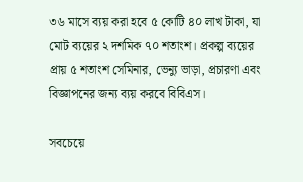৩৬ মাসে ব্যয় করা হবে ৫ কোটি ৪০ লাখ টাকা, যা মোট ব্যয়ের ২ দশমিক ৭০ শতাংশ। প্রকল্প ব্যয়ের প্রায় ৫ শতাংশ সেমিনার, ভেন্যু ভাড়া, প্রচারণা এবং বিজ্ঞাপনের জন্য ব্যয় করবে বিবিএস।

সবচেয়ে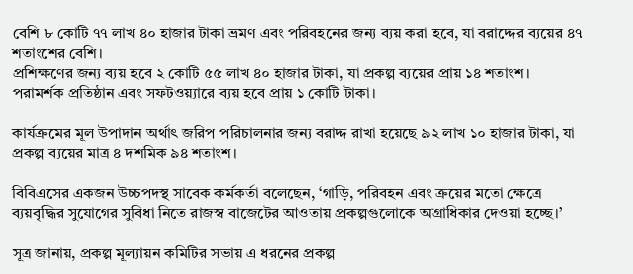বেশি ৮ কোটি ৭৭ লাখ ৪০ হাজার টাকা ভ্রমণ এবং পরিবহনের জন্য ব্যয় করা হবে, যা বরাদ্দের ব্যয়ের ৪৭ শতাংশের বেশি।
প্রশিক্ষণের জন্য ব্যয় হবে ২ কোটি ৫৫ লাখ ৪০ হাজার টাকা, যা প্রকল্প ব্যয়ের প্রায় ১৪ শতাংশ।
পরামর্শক প্রতিষ্ঠান এবং সফটওয়্যারে ব্যয় হবে প্রায় ১ কোটি টাকা।

কার্যক্রমের মূল উপাদান অর্থাৎ জরিপ পরিচালনার জন্য বরাদ্দ রাখা হয়েছে ৯২ লাখ ১০ হাজার টাকা, যা প্রকল্প ব্যয়ের মাত্র ৪ দশমিক ৯৪ শতাংশ।

বিবিএসের একজন উচ্চপদস্থ সাবেক কর্মকর্তা বলেছেন, ‘গাড়ি, পরিবহন এবং ক্রয়ের মতো ক্ষেত্রে ব্যয়বৃদ্ধির সুযোগের সুবিধা নিতে রাজস্ব বাজেটের আওতায় প্রকল্পগুলোকে অগ্রাধিকার দেওয়া হচ্ছে।’

সূত্র জানায়, প্রকল্প মূল্যায়ন কমিটির সভায় এ ধরনের প্রকল্প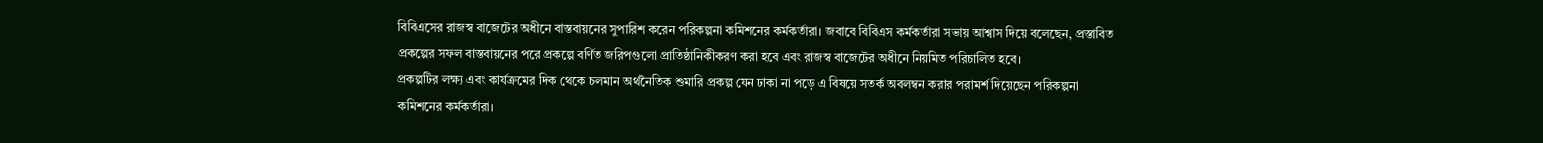বিবিএসের রাজস্ব বাজেটের অধীনে বাস্তবায়নের সুপারিশ করেন পরিকল্পনা কমিশনের কর্মকর্তারা। জবাবে বিবিএস কর্মকর্তারা সভায় আশ্বাস দিয়ে বলেছেন, প্রস্তাবিত প্রকল্পের সফল বাস্তবায়নের পরে প্রকল্পে বর্ণিত জরিপগুলো প্রাতিষ্ঠানিকীকরণ করা হবে এবং রাজস্ব বাজেটের অধীনে নিয়মিত পরিচালিত হবে।
প্রকল্পটির লক্ষ্য এবং কার্যক্রমের দিক থেকে চলমান অর্থনৈতিক শুমারি প্রকল্প যেন ঢাকা না পড়ে এ বিষয়ে সতর্ক অবলম্বন করার পরামর্শ দিয়েছেন পরিকল্পনা কমিশনের কর্মকর্তারা।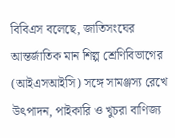বিবিএস বলেছে, জাতিসংঘের আন্তর্জাতিক মান শিল্প শ্রেণিবিভাগের (আইএসআইসি) সঙ্গে সামঞ্জস্য রেখে উৎপাদন, পাইকারি ও খুচরা বাণিজ্য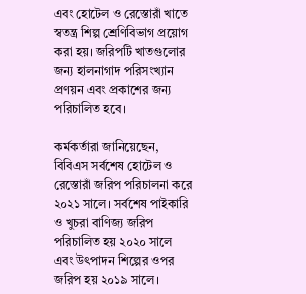এবং হোটেল ও রেস্তোরাঁ খাতে স্বতন্ত্র শিল্প শ্রেণিবিভাগ প্রয়োগ করা হয়। জরিপটি খাতগুলোর জন্য হালনাগাদ পরিসংখ্যান প্রণয়ন এবং প্রকাশের জন্য পরিচালিত হবে।

কর্মকর্তারা জানিয়েছেন, বিবিএস সর্বশেষ হোটেল ও রেস্তোরাঁ জরিপ পরিচালনা করে ২০২১ সালে। সর্বশেষ পাইকারি ও খুচরা বাণিজ্য জরিপ পরিচালিত হয় ২০২০ সালে এবং উৎপাদন শিল্পের ওপর জরিপ হয় ২০১৯ সালে।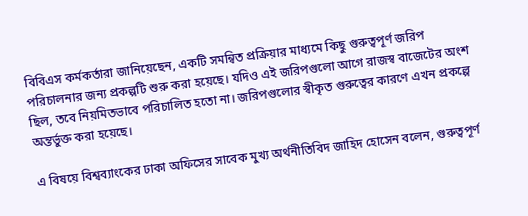বিবিএস কর্মকর্তারা জানিয়েছেন, একটি সমন্বিত প্রক্রিয়ার মাধ্যমে কিছু গুরুত্বপূর্ণ জরিপ পরিচালনার জন্য প্রকল্পটি শুরু করা হয়েছে। যদিও এই জরিপগুলো আগে রাজস্ব বাজেটের অংশ ছিল, তবে নিয়মিতভাবে পরিচালিত হতো না। জরিপগুলোর স্বীকৃত গুরুত্বের কারণে এখন প্রকল্পে অন্তর্ভুক্ত করা হয়েছে।

এ বিষয়ে বিশ্বব্যাংকের ঢাকা অফিসের সাবেক মুখ্য অর্থনীতিবিদ জাহিদ হোসেন বলেন, গুরুত্বপূর্ণ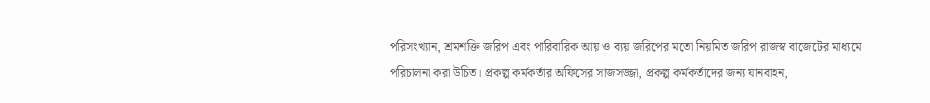পরিসংখ্যান, শ্রমশক্তি জরিপ এবং পারিবারিক আয় ও ব্যয় জরিপের মতো নিয়মিত জরিপ রাজস্ব বাজেটের মাধ্যমে পরিচালনা করা উচিত। প্রকল্প কর্মকর্তার অফিসের সাজসজ্জা, প্রকল্প কর্মকর্তাদের জন্য যানবাহন,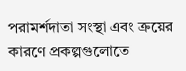পরামর্শদাতা সংস্থা এবং ক্রয়ের কারণে প্রকল্পগুলোতে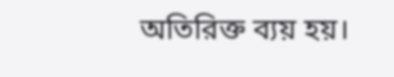অতিরিক্ত ব্যয় হয়।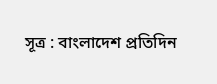সূত্র : বাংলাদেশ প্রতিদিন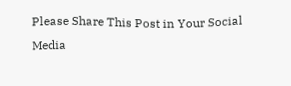Please Share This Post in Your Social Media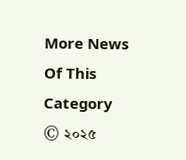More News Of This Category
© ২০২৫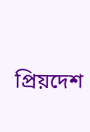প্রিয়দেশ